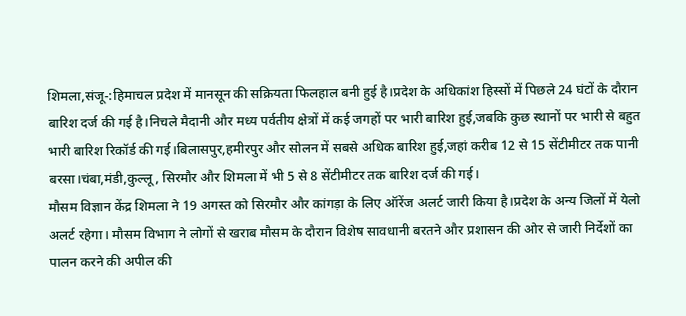शिमला,संजू-:हिमाचल प्रदेश में मानसून की सक्रियता फिलहाल बनी हुई है।प्रदेश के अधिकांश हिस्सों में पिछले 24 घंटों के दौरान बारिश दर्ज की गई है।निचले मैदानी और मध्य पर्वतीय क्षेत्रों में कई जगहों पर भारी बारिश हुई,जबकि कुछ स्थानों पर भारी से बहुत भारी बारिश रिकॉर्ड की गई।बिलासपुर,हमीरपुर और सोलन में सबसे अधिक बारिश हुई,जहां करीब 12 से 15 सेंटीमीटर तक पानी बरसा।चंबा,मंडी,कुल्लू, सिरमौर और शिमला में भी 5 से 8 सेंटीमीटर तक बारिश दर्ज की गई।
मौसम विज्ञान केंद्र शिमला ने 19 अगस्त को सिरमौर और कांगड़ा के लिए ऑरेंज अलर्ट जारी किया है।प्रदेश के अन्य जिलों में येलो अलर्ट रहेगा। मौसम विभाग ने लोगों से खराब मौसम के दौरान विशेष सावधानी बरतने और प्रशासन की ओर से जारी निर्देशों का पालन करने की अपील की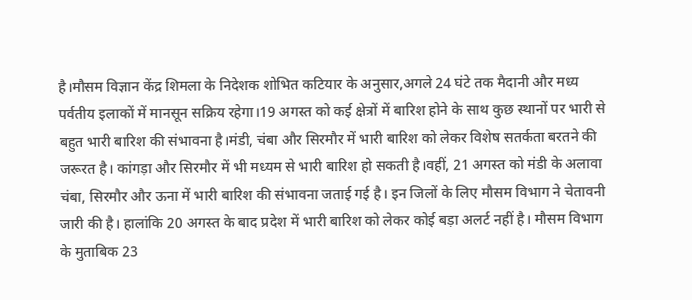है।मौसम विज्ञान केंद्र शिमला के निदेशक शोभित कटियार के अनुसार,अगले 24 घंटे तक मैदानी और मध्य पर्वतीय इलाकों में मानसून सक्रिय रहेगा।19 अगस्त को कई क्षेत्रों में बारिश होने के साथ कुछ स्थानों पर भारी से बहुत भारी बारिश की संभावना है।मंडी, चंबा और सिरमौर में भारी बारिश को लेकर विशेष सतर्कता बरतने की जरूरत है। कांगड़ा और सिरमौर में भी मध्यम से भारी बारिश हो सकती है।वहीं, 21 अगस्त को मंडी के अलावा चंबा, सिरमौर और ऊना में भारी बारिश की संभावना जताई गई है। इन जिलों के लिए मौसम विभाग ने चेतावनी जारी की है। हालांकि 20 अगस्त के बाद प्रदेश में भारी बारिश को लेकर कोई बड़ा अलर्ट नहीं है। मौसम विभाग के मुताबिक 23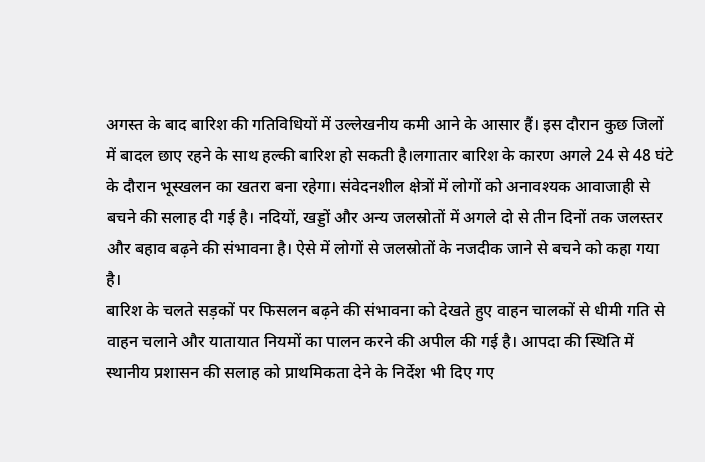अगस्त के बाद बारिश की गतिविधियों में उल्लेखनीय कमी आने के आसार हैं। इस दौरान कुछ जिलों में बादल छाए रहने के साथ हल्की बारिश हो सकती है।लगातार बारिश के कारण अगले 24 से 48 घंटे के दौरान भूस्खलन का खतरा बना रहेगा। संवेदनशील क्षेत्रों में लोगों को अनावश्यक आवाजाही से बचने की सलाह दी गई है। नदियों, खड्डों और अन्य जलस्रोतों में अगले दो से तीन दिनों तक जलस्तर और बहाव बढ़ने की संभावना है। ऐसे में लोगों से जलस्रोतों के नजदीक जाने से बचने को कहा गया है।
बारिश के चलते सड़कों पर फिसलन बढ़ने की संभावना को देखते हुए वाहन चालकों से धीमी गति से वाहन चलाने और यातायात नियमों का पालन करने की अपील की गई है। आपदा की स्थिति में स्थानीय प्रशासन की सलाह को प्राथमिकता देने के निर्देश भी दिए गए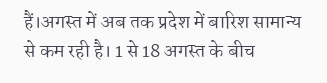हैं।अगस्त में अब तक प्रदेश में बारिश सामान्य से कम रही है। 1 से 18 अगस्त के बीच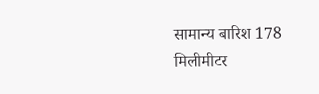सामान्य बारिश 178 मिलीमीटर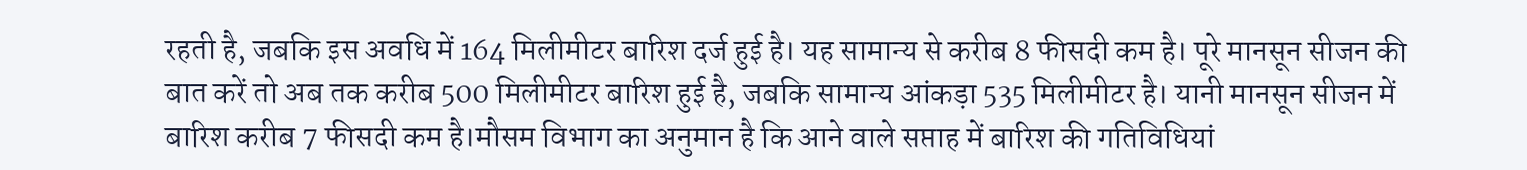रहती है, जबकि इस अवधि में 164 मिलीमीटर बारिश दर्ज हुई है। यह सामान्य से करीब 8 फीसदी कम है। पूरे मानसून सीजन की बात करें तो अब तक करीब 500 मिलीमीटर बारिश हुई है, जबकि सामान्य आंकड़ा 535 मिलीमीटर है। यानी मानसून सीजन में बारिश करीब 7 फीसदी कम है।मौसम विभाग का अनुमान है कि आने वाले सप्ताह में बारिश की गतिविधियां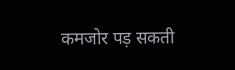कमजोर पड़ सकती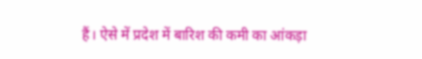हैं। ऐसे में प्रदेश में बारिश की कमी का आंकड़ा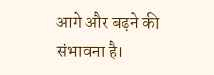आगे और बढ़ने की संभावना है।